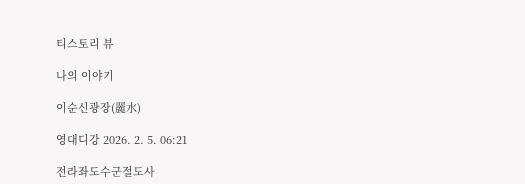티스토리 뷰

나의 이야기

이순신광장(麗水)

영대디강 2026. 2. 5. 06:21

전라좌도수군절도사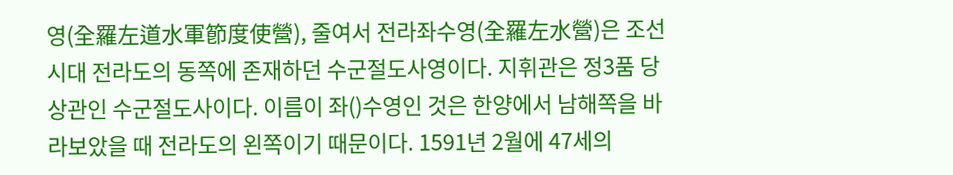영(全羅左道水軍節度使營), 줄여서 전라좌수영(全羅左水營)은 조선시대 전라도의 동쪽에 존재하던 수군절도사영이다. 지휘관은 정3품 당상관인 수군절도사이다. 이름이 좌()수영인 것은 한양에서 남해쪽을 바라보았을 때 전라도의 왼쪽이기 때문이다. 1591년 2월에 47세의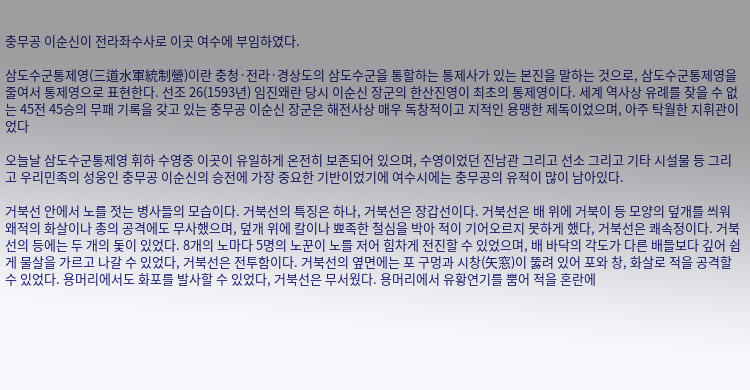충무공 이순신이 전라좌수사로 이곳 여수에 부임하였다.

삼도수군통제영(三道水軍統制營)이란 충청·전라·경상도의 삼도수군을 통할하는 통제사가 있는 본진을 말하는 것으로, 삼도수군통제영을 줄여서 통제영으로 표현한다. 선조 26(1593년) 임진왜란 당시 이순신 장군의 한산진영이 최초의 통제영이다. 세계 역사상 유례를 찾을 수 없는 45전 45승의 무패 기록을 갖고 있는 충무공 이순신 장군은 해전사상 매우 독창적이고 지적인 용맹한 제독이었으며, 아주 탁월한 지휘관이었다

오늘날 삼도수군통제영 휘하 수영중 이곳이 유일하게 온전히 보존되어 있으며, 수영이었던 진남관 그리고 선소 그리고 기타 시설물 등 그리고 우리민족의 성웅인 충무공 이순신의 승전에 가장 중요한 기반이었기에 여수시에는 충무공의 유적이 많이 남아있다.

거북선 안에서 노를 젓는 병사들의 모습이다. 거북선의 특징은 하나, 거북선은 장갑선이다. 거북선은 배 위에 거북이 등 모양의 덮개를 씌워 왜적의 화살이나 총의 공격에도 무사했으며, 덮개 위에 칼이나 뾰족한 철심을 박아 적이 기어오르지 못하게 했다, 거북선은 쾌속정이다. 거북선의 등에는 두 개의 돛이 있었다. 8개의 노마다 5명의 노꾼이 노를 저어 힘차게 전진할 수 있었으며, 배 바닥의 각도가 다른 배들보다 깊어 쉽게 물살을 가르고 나갈 수 있었다, 거북선은 전투함이다. 거북선의 옆면에는 포 구멍과 시창(矢窓)이 뚫려 있어 포와 창, 화살로 적을 공격할 수 있었다. 용머리에서도 화포를 발사할 수 있었다, 거북선은 무서웠다. 용머리에서 유황연기를 뿜어 적을 혼란에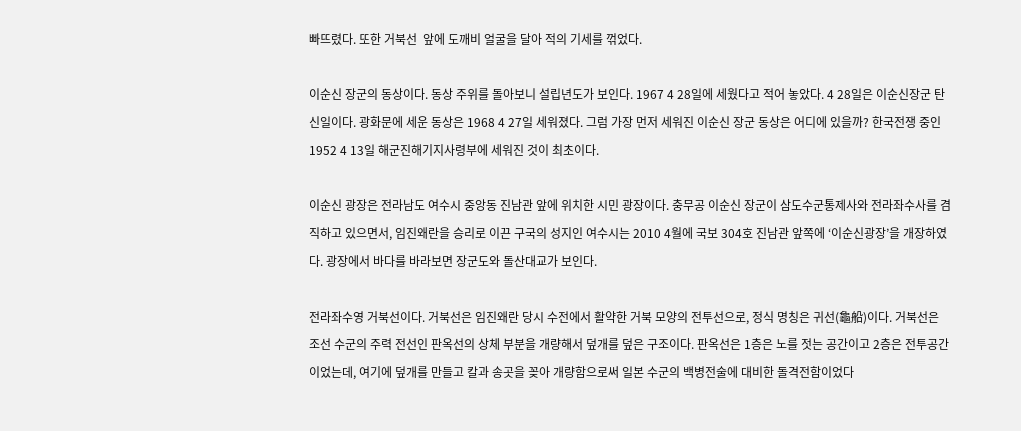빠뜨렸다. 또한 거북선  앞에 도깨비 얼굴을 달아 적의 기세를 꺾었다.

이순신 장군의 동상이다. 동상 주위를 돌아보니 설립년도가 보인다. 1967 4 28일에 세웠다고 적어 놓았다. 4 28일은 이순신장군 탄신일이다. 광화문에 세운 동상은 1968 4 27일 세워졌다. 그럼 가장 먼저 세워진 이순신 장군 동상은 어디에 있을까? 한국전쟁 중인 1952 4 13일 해군진해기지사령부에 세워진 것이 최초이다.

이순신 광장은 전라남도 여수시 중앙동 진남관 앞에 위치한 시민 광장이다. 충무공 이순신 장군이 삼도수군통제사와 전라좌수사를 겸직하고 있으면서, 임진왜란을 승리로 이끈 구국의 성지인 여수시는 2010 4월에 국보 304호 진남관 앞쪽에 ‘이순신광장’을 개장하였다. 광장에서 바다를 바라보면 장군도와 돌산대교가 보인다.

전라좌수영 거북선이다. 거북선은 임진왜란 당시 수전에서 활약한 거북 모양의 전투선으로, 정식 명칭은 귀선(龜船)이다. 거북선은 조선 수군의 주력 전선인 판옥선의 상체 부분을 개량해서 덮개를 덮은 구조이다. 판옥선은 1층은 노를 젓는 공간이고 2층은 전투공간이었는데, 여기에 덮개를 만들고 칼과 송곳을 꽂아 개량함으로써 일본 수군의 백병전술에 대비한 돌격전함이었다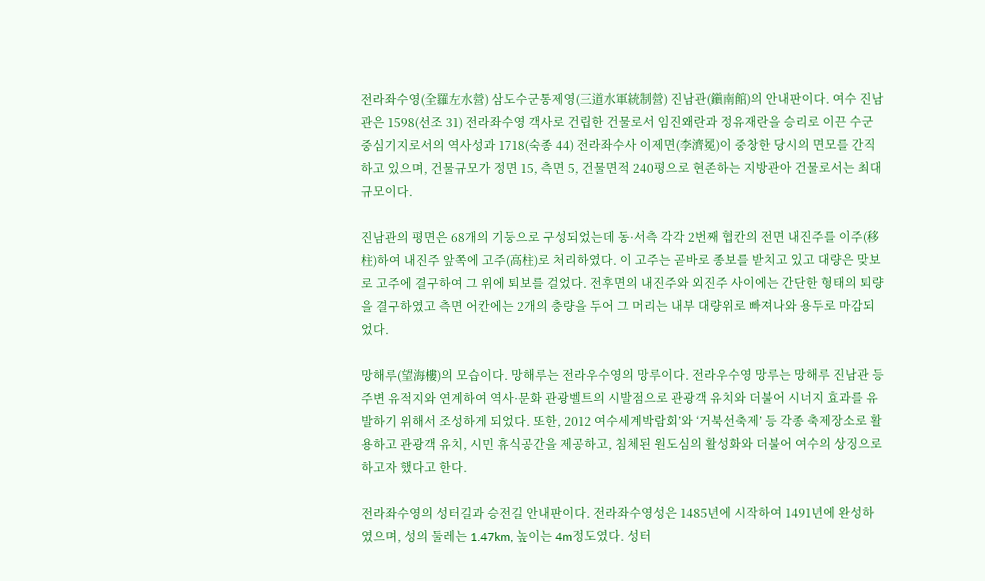전라좌수영(全羅左水營) 삼도수군통제영(三道水軍統制營) 진남관(鎭南館)의 안내판이다. 여수 진남관은 1598(선조 31) 전라좌수영 객사로 건립한 건물로서 임진왜란과 정유재란을 승리로 이끈 수군 중심기지로서의 역사성과 1718(숙종 44) 전라좌수사 이제면(李濟冕)이 중창한 당시의 면모를 간직하고 있으며, 건물규모가 정면 15, 측면 5, 건물면적 240평으로 현존하는 지방관아 건물로서는 최대 규모이다.

진남관의 평면은 68개의 기둥으로 구성되었는데 동·서측 각각 2번째 협칸의 전면 내진주를 이주(移柱)하여 내진주 앞쪽에 고주(高柱)로 처리하였다. 이 고주는 곧바로 종보를 받치고 있고 대량은 맞보로 고주에 결구하여 그 위에 퇴보를 걸었다. 전후면의 내진주와 외진주 사이에는 간단한 형태의 퇴량을 결구하였고 측면 어칸에는 2개의 충량을 두어 그 머리는 내부 대량위로 빠져나와 용두로 마감되었다.

망해루(望海樓)의 모습이다. 망해루는 전라우수영의 망루이다. 전라우수영 망루는 망해루 진남관 등 주변 유적지와 연계하여 역사·문화 관광벨트의 시발점으로 관광객 유치와 더불어 시너지 효과를 유발하기 위해서 조성하게 되었다. 또한, 2012 여수세계박람회’와 ‘거북선축제’ 등 각종 축제장소로 활용하고 관광객 유치, 시민 휴식공간을 제공하고, 침체된 원도심의 활성화와 더불어 여수의 상징으로 하고자 했다고 한다.

전라좌수영의 성터길과 승전길 안내판이다. 전라좌수영성은 1485년에 시작하여 1491년에 완성하였으며, 성의 둘레는 1.47km, 높이는 4m정도였다. 성터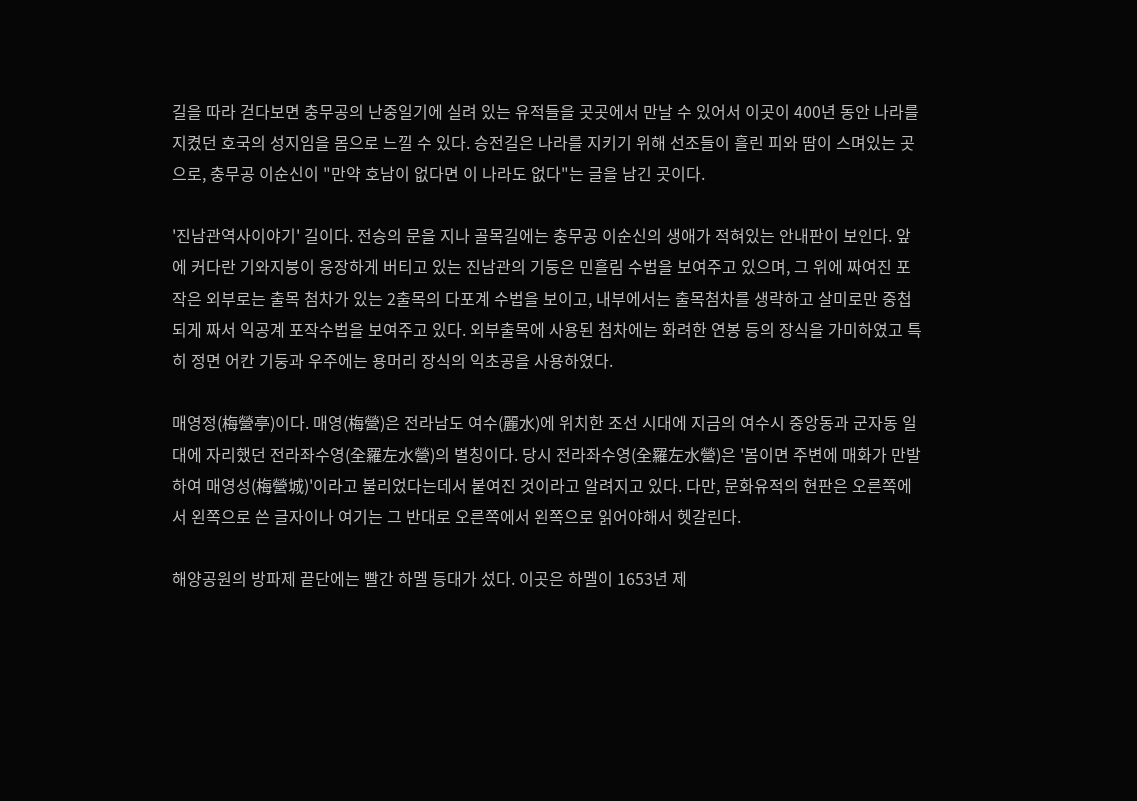길을 따라 걷다보면 충무공의 난중일기에 실려 있는 유적들을 곳곳에서 만날 수 있어서 이곳이 400년 동안 나라를 지켰던 호국의 성지임을 몸으로 느낄 수 있다. 승전길은 나라를 지키기 위해 선조들이 흘린 피와 땀이 스며있는 곳으로, 충무공 이순신이 "만약 호남이 없다면 이 나라도 없다"는 글을 남긴 곳이다.

'진남관역사이야기' 길이다. 전승의 문을 지나 골목길에는 충무공 이순신의 생애가 적혀있는 안내판이 보인다. 앞에 커다란 기와지붕이 웅장하게 버티고 있는 진남관의 기둥은 민흘림 수법을 보여주고 있으며, 그 위에 짜여진 포작은 외부로는 출목 첨차가 있는 2출목의 다포계 수법을 보이고, 내부에서는 출목첨차를 생략하고 살미로만 중첩되게 짜서 익공계 포작수법을 보여주고 있다. 외부출목에 사용된 첨차에는 화려한 연봉 등의 장식을 가미하였고 특히 정면 어칸 기둥과 우주에는 용머리 장식의 익초공을 사용하였다.

매영정(梅營亭)이다. 매영(梅營)은 전라남도 여수(麗水)에 위치한 조선 시대에 지금의 여수시 중앙동과 군자동 일대에 자리했던 전라좌수영(全羅左水營)의 별칭이다. 당시 전라좌수영(全羅左水營)은 '봄이면 주변에 매화가 만발하여 매영성(梅營城)'이라고 불리었다는데서 붙여진 것이라고 알려지고 있다. 다만, 문화유적의 현판은 오른쪽에서 왼쪽으로 쓴 글자이나 여기는 그 반대로 오른쪽에서 왼쪽으로 읽어야해서 헷갈린다.

해양공원의 방파제 끝단에는 빨간 하멜 등대가 섰다. 이곳은 하멜이 1653년 제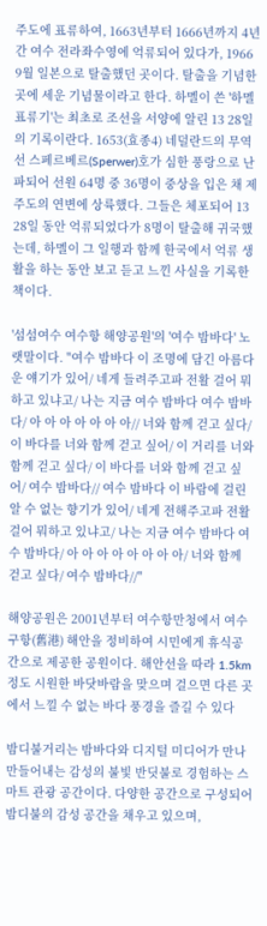주도에 표류하여, 1663년부터 1666년까지 4년간 여수 전라좌수영에 억류되어 있다가, 1966 9월 일본으로 탈출했던 곳이다. 탈출을 기념한 곳에 세운 기념물이라고 한다. 하멜이 쓴 '하멜표류기'는 최초로 조선을 서양에 알린 13 28일의 기록이란다. 1653(효종4) 네덜란드의 무역선 스페르베르(Sperwer)호가 심한 풍랑으로 난파되어 선원 64명 중 36명이 중상을 입은 채 제주도의 연변에 상륙했다. 그들은 체포되어 13 28일 동안 억류되었다가 8명이 탈출해 귀국했는데, 하멜이 그 일행과 함께 한국에서 억류 생활을 하는 동안 보고 듣고 느낀 사실을 기록한 책이다.

'섬섬여수 여수항 해양공원'의 '여수 밤바다' 노랫말이다. "여수 밤바다 이 조명에 담긴 아름다운 얘기가 있어/ 네게 들려주고파 전활 걸어 뭐하고 있냐고/ 나는 지금 여수 밤바다 여수 밤바다/ 아 아 아 아 아 아 아// 너와 함께 걷고 싶다/ 이 바다를 너와 함께 걷고 싶어/ 이 거리를 너와 함께 걷고 싶다/ 이 바다를 너와 함께 걷고 싶어/ 여수 밤바다// 여수 밤바다 이 바람에 걸린 알 수 없는 향기가 있어/ 네게 전해주고파 전활 걸어 뭐하고 있냐고/ 나는 지금 여수 밤바다 여수 밤바다/ 아 아 아 아 아 아 아 아/ 너와 함께 걷고 싶다/ 여수 밤바다//"

해양공원은 2001년부터 여수항만청에서 여수구항(舊港) 해안을 정비하여 시민에게 휴식공간으로 제공한 공원이다. 해안선을 따라 1.5km 정도 시원한 바닷바람을 맞으며 걸으면 다른 곳에서 느낄 수 없는 바다 풍경을 즐길 수 있다

밤디불거리는 밤바다와 디지털 미디어가 만나 만들어내는 감성의 불빛 반딧불로 경험하는 스마트 관광 공간이다. 다양한 공간으로 구성되어 밤디불의 감성 공간을 채우고 있으며,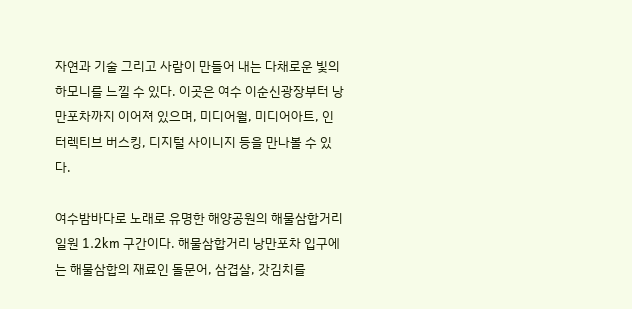자연과 기술 그리고 사람이 만들어 내는 다채로운 빛의 하모니를 느낄 수 있다. 이곳은 여수 이순신광장부터 낭만포차까지 이어져 있으며, 미디어월, 미디어아트, 인터렉티브 버스킹, 디지털 사이니지 등을 만나볼 수 있다.

여수밤바다로 노래로 유명한 해양공원의 해물삼합거리 일원 1.2km 구간이다. 해물삼합거리 낭만포차 입구에는 해물삼합의 재료인 돌문어, 삼겹살, 갓김치를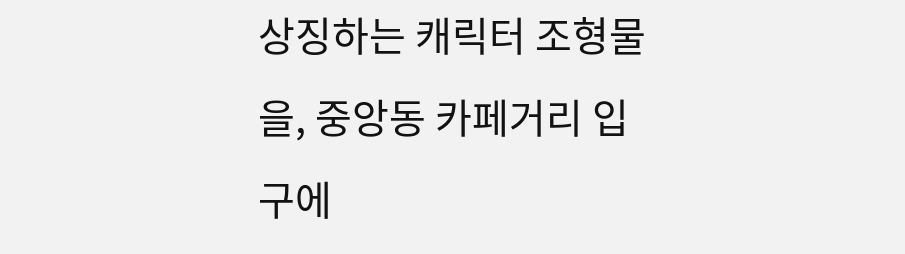상징하는 캐릭터 조형물을, 중앙동 카페거리 입구에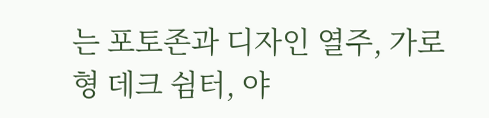는 포토존과 디자인 열주, 가로형 데크 쉼터, 야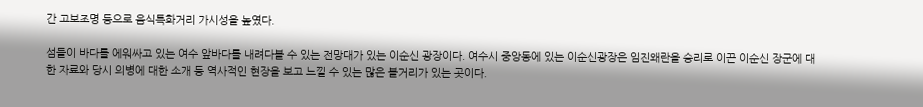간 고보조명 등으로 음식특화거리 가시성을 높였다.

섬들이 바다를 에워싸고 있는 여수 앞바다를 내려다볼 수 있는 전망대가 있는 이순신 광장이다. 여수시 중앙동에 있는 이순신광장은 임진왜란을 승리로 이끈 이순신 장군에 대한 자료와 당시 의병에 대한 소개 등 역사적인 현장을 보고 느낄 수 있는 많은 볼거리가 있는 곳이다.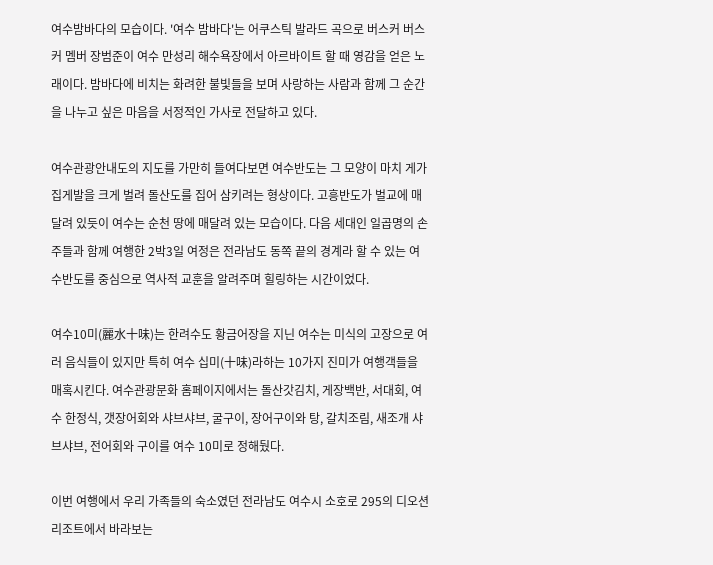여수밤바다의 모습이다. '여수 밤바다'는 어쿠스틱 발라드 곡으로 버스커 버스커 멤버 장범준이 여수 만성리 해수욕장에서 아르바이트 할 때 영감을 얻은 노래이다. 밤바다에 비치는 화려한 불빛들을 보며 사랑하는 사람과 함께 그 순간을 나누고 싶은 마음을 서정적인 가사로 전달하고 있다.

여수관광안내도의 지도를 가만히 들여다보면 여수반도는 그 모양이 마치 게가 집게발을 크게 벌려 돌산도를 집어 삼키려는 형상이다. 고흥반도가 벌교에 매달려 있듯이 여수는 순천 땅에 매달려 있는 모습이다. 다음 세대인 일곱명의 손주들과 함께 여행한 2박3일 여정은 전라남도 동쪽 끝의 경계라 할 수 있는 여수반도를 중심으로 역사적 교훈을 알려주며 힐링하는 시간이었다.

여수10미(麗水十味)는 한려수도 황금어장을 지닌 여수는 미식의 고장으로 여러 음식들이 있지만 특히 여수 십미(十味)라하는 10가지 진미가 여행객들을 매혹시킨다. 여수관광문화 홈페이지에서는 돌산갓김치, 게장백반, 서대회, 여수 한정식, 갯장어회와 샤브샤브, 굴구이, 장어구이와 탕, 갈치조림, 새조개 샤브샤브, 전어회와 구이를 여수 10미로 정해뒀다.

이번 여행에서 우리 가족들의 숙소였던 전라남도 여수시 소호로 295의 디오션 리조트에서 바라보는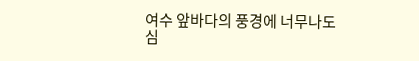여수 앞바다의 풍경에 너무나도 심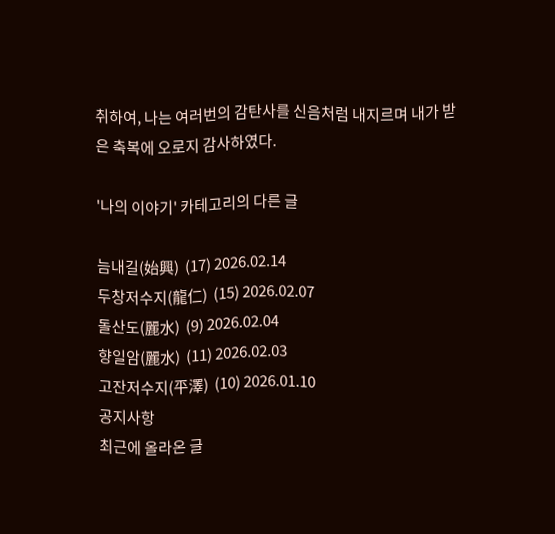취하여, 나는 여러번의 감탄사를 신음처럼 내지르며 내가 받은 축복에 오로지 감사하였다.

'나의 이야기' 카테고리의 다른 글

늠내길(始興)  (17) 2026.02.14
두창저수지(龍仁)  (15) 2026.02.07
돌산도(麗水)  (9) 2026.02.04
향일암(麗水)  (11) 2026.02.03
고잔저수지(平澤)  (10) 2026.01.10
공지사항
최근에 올라온 글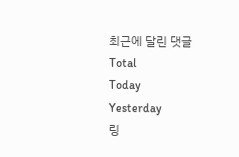최근에 달린 댓글
Total
Today
Yesterday
링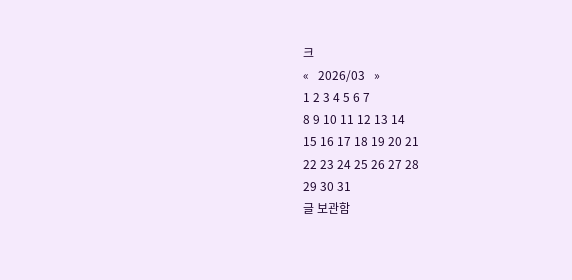크
«   2026/03   »
1 2 3 4 5 6 7
8 9 10 11 12 13 14
15 16 17 18 19 20 21
22 23 24 25 26 27 28
29 30 31
글 보관함